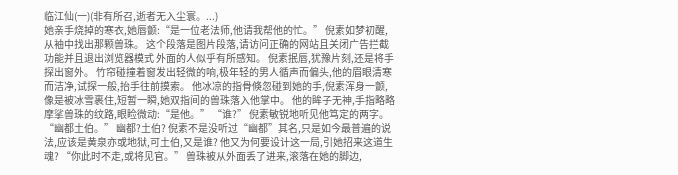临江仙(一)(非有所召,逝者无入尘寰。...)
她亲手烧掉的寒衣,她唇颤:“是一位老法师,他请我帮他的忙。” 倪素如梦初醒,从袖中找出那颗兽珠。 这个段落是图片段落,请访问正确的网站且关闭广告拦截功能并且退出浏览器模式 外面的人似乎有所感知。 倪素抿唇,犹豫片刻,还是将手探出窗外。 竹帘碰撞着窗发出轻微的响,极年轻的男人循声而偏头,他的眉眼清寒而洁净,试探一般,抬手往前摸索。 他冰凉的指骨倏忽碰到她的手,倪素浑身一颤,像是被冰雪裹住,短暂一瞬,她双指间的兽珠落入他掌中。 他的眸子无神,手指略略摩挲兽珠的纹路,眼睑微动:“是他。” “谁?” 倪素敏锐地听见他笃定的两字。 “幽都土伯。” 幽都?土伯? 倪素不是没听过“幽都”其名,只是如今最普遍的说法,应该是黄泉亦或地狱,可土伯,又是谁? 他又为何要设计这一局,引她招来这道生魂? “你此时不走,或将见官。” 兽珠被从外面丢了进来,滚落在她的脚边,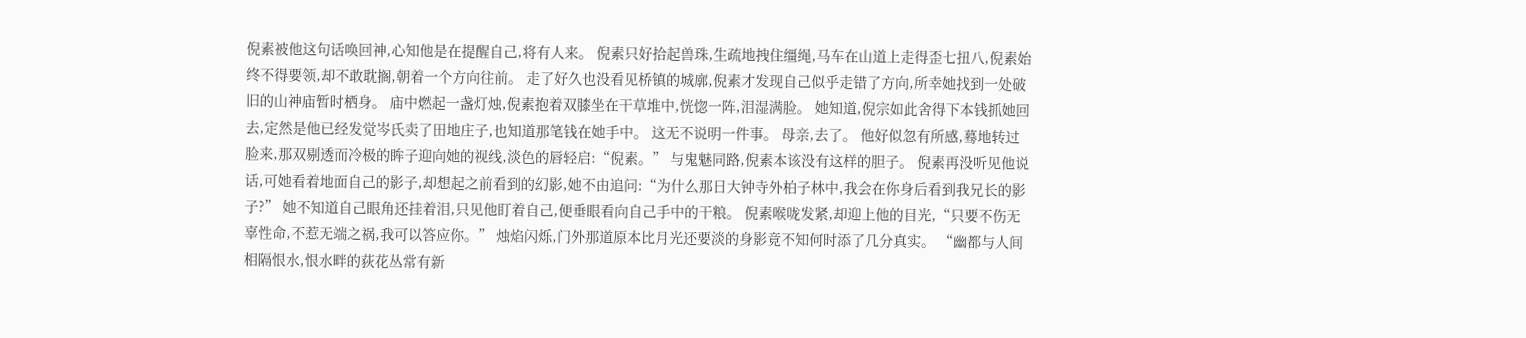倪素被他这句话唤回神,心知他是在提醒自己,将有人来。 倪素只好拾起兽珠,生疏地拽住缰绳,马车在山道上走得歪七扭八,倪素始终不得要领,却不敢耽搁,朝着一个方向往前。 走了好久也没看见桥镇的城廓,倪素才发现自己似乎走错了方向,所幸她找到一处破旧的山神庙暂时栖身。 庙中燃起一盏灯烛,倪素抱着双膝坐在干草堆中,恍惚一阵,泪湿满脸。 她知道,倪宗如此舍得下本钱抓她回去,定然是他已经发觉岑氏卖了田地庄子,也知道那笔钱在她手中。 这无不说明一件事。 母亲,去了。 他好似忽有所感,蓦地转过脸来,那双剔透而冷极的眸子迎向她的视线,淡色的唇轻启:“倪素。” 与鬼魅同路,倪素本该没有这样的胆子。 倪素再没听见他说话,可她看着地面自己的影子,却想起之前看到的幻影,她不由追问:“为什么那日大钟寺外柏子林中,我会在你身后看到我兄长的影子?” 她不知道自己眼角还挂着泪,只见他盯着自己,便垂眼看向自己手中的干粮。 倪素喉咙发紧,却迎上他的目光,“只要不伤无辜性命,不惹无端之祸,我可以答应你。” 烛焰闪烁,门外那道原本比月光还要淡的身影竟不知何时添了几分真实。 “幽都与人间相隔恨水,恨水畔的荻花丛常有新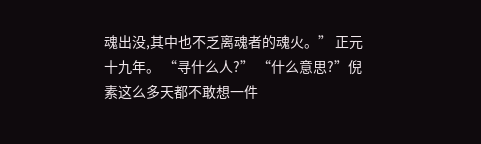魂出没,其中也不乏离魂者的魂火。” 正元十九年。 “寻什么人?” “什么意思?”倪素这么多天都不敢想一件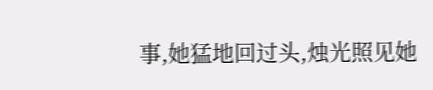事,她猛地回过头,烛光照见她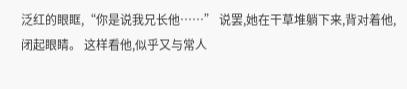泛红的眼眶,“你是说我兄长他……” 说罢,她在干草堆躺下来,背对着他,闭起眼睛。 这样看他,似乎又与常人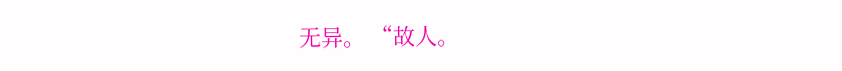无异。 “故人。